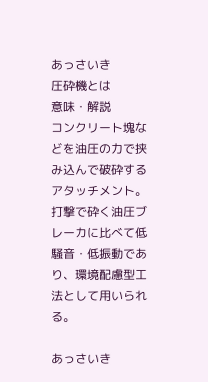あっさいき
圧砕機とは
意味・解説
コンクリート塊などを油圧の力で挟み込んで破砕するアタッチメント。打撃で砕く油圧ブレーカに比べて低騒音・低振動であり、環境配慮型工法として用いられる。

あっさいき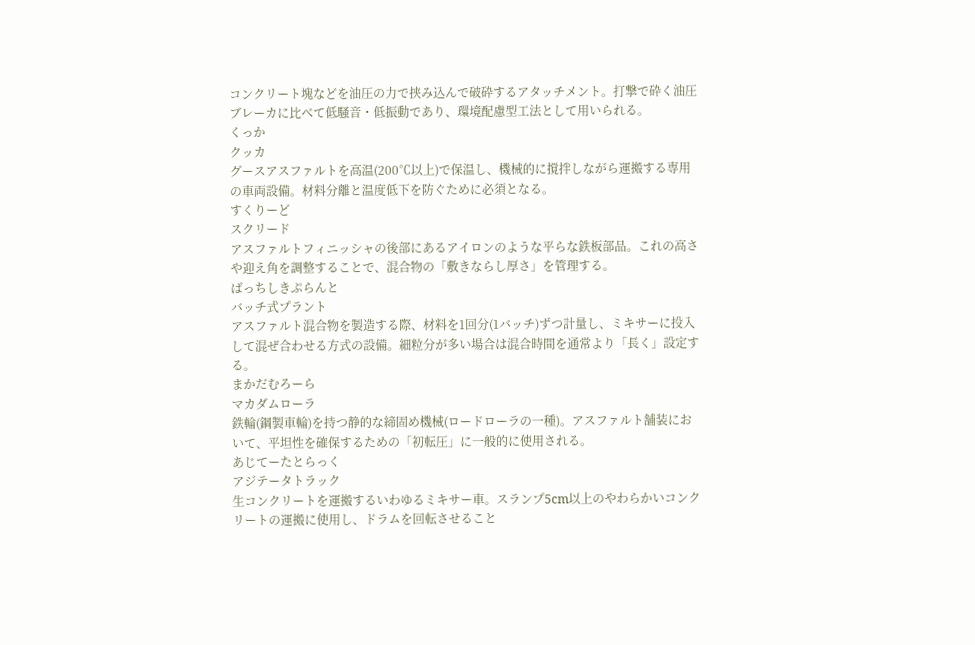コンクリート塊などを油圧の力で挟み込んで破砕するアタッチメント。打撃で砕く油圧ブレーカに比べて低騒音・低振動であり、環境配慮型工法として用いられる。
くっか
クッカ
グースアスファルトを高温(200℃以上)で保温し、機械的に撹拌しながら運搬する専用の車両設備。材料分離と温度低下を防ぐために必須となる。
すくりーど
スクリード
アスファルトフィニッシャの後部にあるアイロンのような平らな鉄板部品。これの高さや迎え角を調整することで、混合物の「敷きならし厚さ」を管理する。
ばっちしきぷらんと
バッチ式プラント
アスファルト混合物を製造する際、材料を1回分(1バッチ)ずつ計量し、ミキサーに投入して混ぜ合わせる方式の設備。細粒分が多い場合は混合時間を通常より「長く」設定する。
まかだむろーら
マカダムローラ
鉄輪(鋼製車輪)を持つ静的な締固め機械(ロードローラの一種)。アスファルト舗装において、平坦性を確保するための「初転圧」に一般的に使用される。
あじてーたとらっく
アジテータトラック
生コンクリートを運搬するいわゆるミキサー車。スランプ5cm以上のやわらかいコンクリートの運搬に使用し、ドラムを回転させること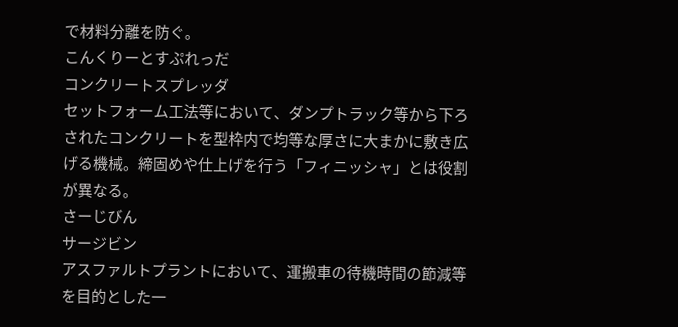で材料分離を防ぐ。
こんくりーとすぷれっだ
コンクリートスプレッダ
セットフォーム工法等において、ダンプトラック等から下ろされたコンクリートを型枠内で均等な厚さに大まかに敷き広げる機械。締固めや仕上げを行う「フィニッシャ」とは役割が異なる。
さーじびん
サージビン
アスファルトプラントにおいて、運搬車の待機時間の節減等を目的とした一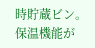時貯蔵ビン。保温機能が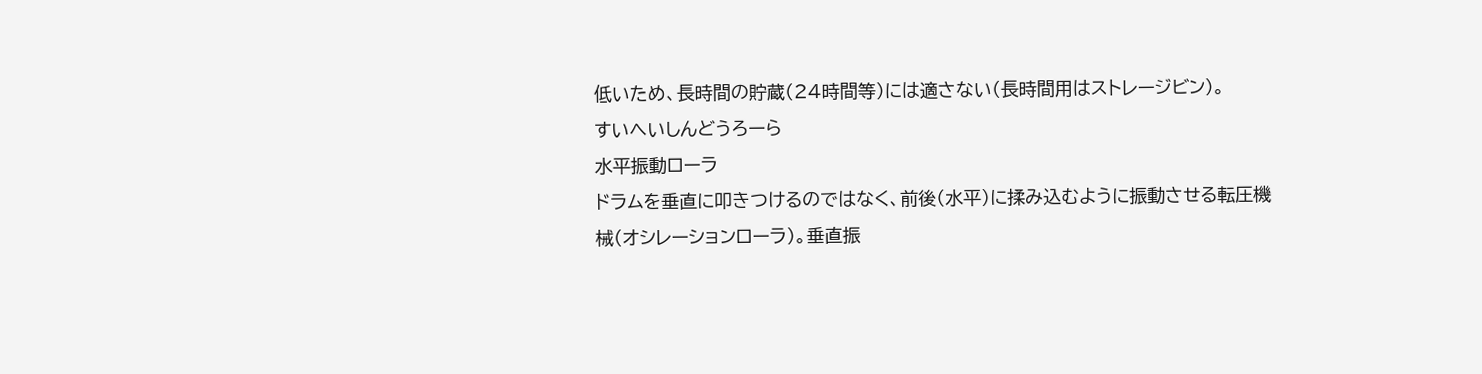低いため、長時間の貯蔵(24時間等)には適さない(長時間用はストレージビン)。
すいへいしんどうろーら
水平振動ローラ
ドラムを垂直に叩きつけるのではなく、前後(水平)に揉み込むように振動させる転圧機械(オシレーションローラ)。垂直振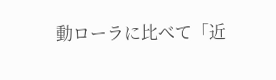動ローラに比べて「近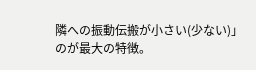隣への振動伝搬が小さい(少ない)」のが最大の特徴。